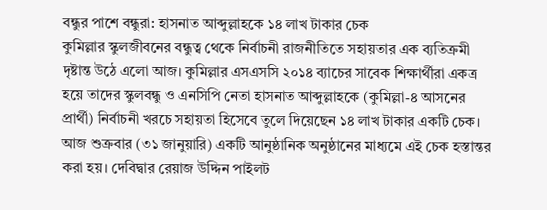বন্ধুর পাশে বন্ধুরা: হাসনাত আব্দুল্লাহকে ১৪ লাখ টাকার চেক
কুমিল্লার স্কুলজীবনের বন্ধুত্ব থেকে নির্বাচনী রাজনীতিতে সহায়তার এক ব্যতিক্রমী দৃষ্টান্ত উঠে এলো আজ। কুমিল্লার এসএসসি ২০১৪ ব্যাচের সাবেক শিক্ষার্থীরা একত্র হয়ে তাদের স্কুলবন্ধু ও এনসিপি নেতা হাসনাত আব্দুল্লাহকে (কুমিল্লা-৪ আসনের প্রার্থী) নির্বাচনী খরচে সহায়তা হিসেবে তুলে দিয়েছেন ১৪ লাখ টাকার একটি চেক।
আজ শুক্রবার (৩১ জানুয়ারি) একটি আনুষ্ঠানিক অনুষ্ঠানের মাধ্যমে এই চেক হস্তান্তর করা হয়। দেবিদ্বার রেয়াজ উদ্দিন পাইলট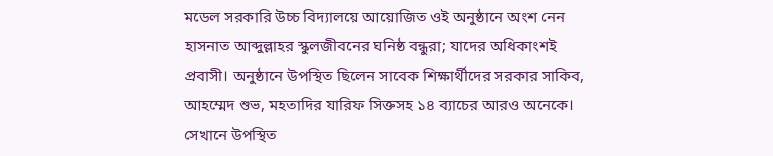মডেল সরকারি উচ্চ বিদ্যালয়ে আয়োজিত ওই অনুষ্ঠানে অংশ নেন হাসনাত আব্দুল্লাহর স্কুলজীবনের ঘনিষ্ঠ বন্ধুরা; যাদের অধিকাংশই প্রবাসী। অনুষ্ঠানে উপস্থিত ছিলেন সাবেক শিক্ষার্থীদের সরকার সাকিব, আহম্মেদ শুভ, মহতাদির যারিফ সিক্তসহ ১৪ ব্যাচের আরও অনেকে। সেখানে উপস্থিত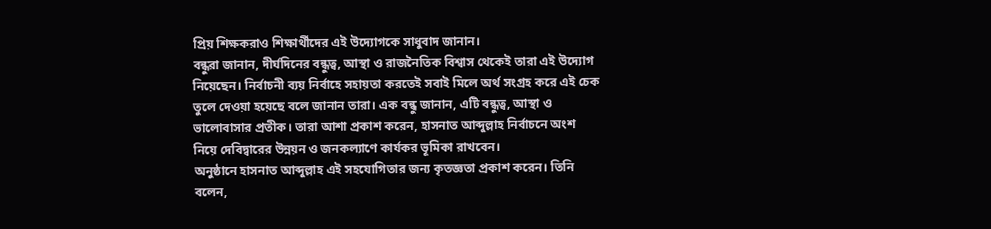প্রিয় শিক্ষকরাও শিক্ষার্থীদের এই উদ্যোগকে সাধুবাদ জানান।
বন্ধুরা জানান, দীর্ঘদিনের বন্ধুত্ব, আস্থা ও রাজনৈতিক বিশ্বাস থেকেই তারা এই উদ্যোগ নিয়েছেন। নির্বাচনী ব্যয় নির্বাহে সহায়তা করতেই সবাই মিলে অর্থ সংগ্রহ করে এই চেক তুলে দেওয়া হয়েছে বলে জানান তারা। এক বন্ধু জানান, এটি বন্ধুত্ব, আস্থা ও ভালোবাসার প্রতীক। তারা আশা প্রকাশ করেন, হাসনাত আব্দুল্লাহ নির্বাচনে অংশ নিয়ে দেবিদ্বারের উন্নয়ন ও জনকল্যাণে কার্যকর ভূমিকা রাখবেন।
অনুষ্ঠানে হাসনাত আব্দুল্লাহ এই সহযোগিতার জন্য কৃতজ্ঞতা প্রকাশ করেন। তিনি বলেন,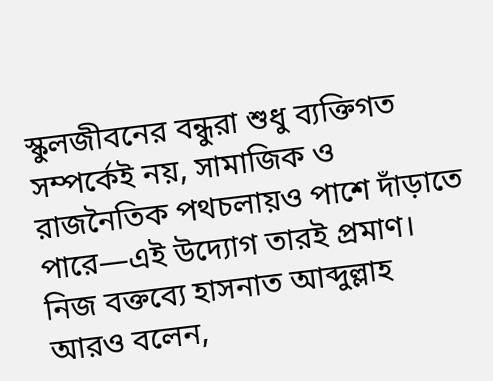স্কুলজীবনের বন্ধুরা শুধু ব্যক্তিগত সম্পর্কেই নয়, সামাজিক ও রাজনৈতিক পথচলায়ও পাশে দাঁড়াতে পারে—এই উদ্যোগ তারই প্রমাণ।
নিজ বক্তব্যে হাসনাত আব্দুল্লাহ আরও বলেন,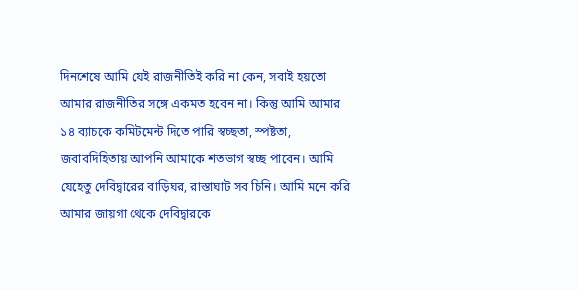দিনশেষে আমি যেই রাজনীতিই করি না কেন, সবাই হয়তো আমার রাজনীতির সঙ্গে একমত হবেন না। কিন্তু আমি আমার ১৪ ব্যাচকে কমিটমেন্ট দিতে পারি স্বচ্ছতা, স্পষ্টতা, জবাবদিহিতায় আপনি আমাকে শতভাগ স্বচ্ছ পাবেন। আমি যেহেতু দেবিদ্বারের বাড়িঘর, রাস্তাঘাট সব চিনি। আমি মনে করি আমার জায়গা থেকে দেবিদ্বারকে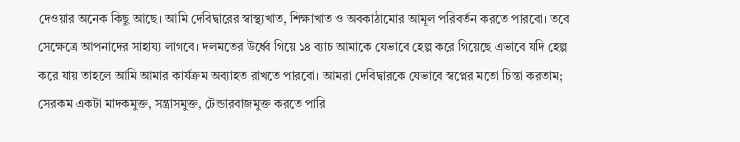দেওয়ার অনেক কিছু আছে। আমি দেবিদ্বারের স্বাস্থ্যখাত, শিক্ষাখাত ও অবকাঠামোর আমূল পরিবর্তন করতে পারবো। তবে সেক্ষেত্রে আপনাদের সাহায্য লাগবে। দলমতের উর্ধ্বে গিয়ে ১৪ ব্যাচ আমাকে যেভাবে হেল্প করে গিয়েছে এভাবে যদি হেল্প করে যায় তাহলে আমি আমার কার্যক্রম অব্যাহত রাখতে পারবো। আমরা দেবিদ্বারকে যেভাবে স্বপ্নের মতো চিন্তা করতাম; সেরকম একটা মাদকমুক্ত, সন্ত্রাসমুক্ত, টেন্ডারবাজমুক্ত করতে পারি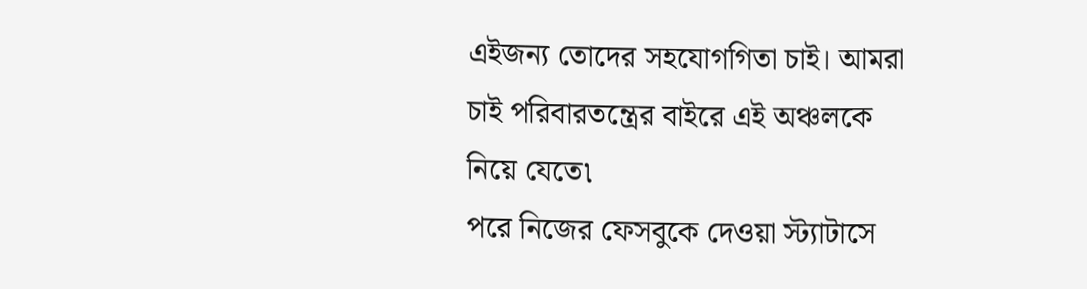এইজন্য তোদের সহযোগগিতা চাই। আমরা চাই পরিবারতন্ত্রের বাইরে এই অঞ্চলকে নিয়ে যেতে৷
পরে নিজের ফেসবুকে দেওয়া স্ট্যাটাসে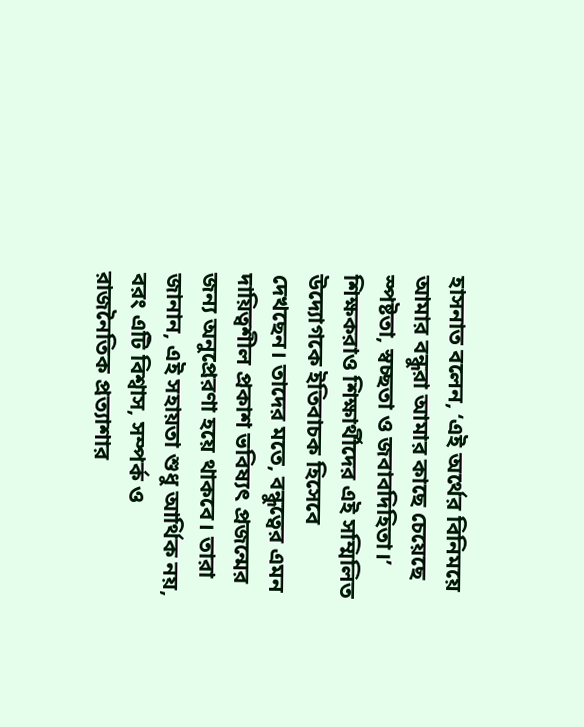হাসনাত বলেন, ‘এই অর্থের বিনিময়ে আমার বন্ধুরা আমার কাছে চেয়েছে স্পষ্টতা, স্বচ্ছতা ও জবাবদিহিতা।’
শিক্ষকরাও শিক্ষার্থীদের এই সম্মিলিত উদ্যোগকে ইতিবাচক হিসেবে দেখছেন। তাদের মতে, বন্ধুত্বের এমন দায়িত্বশীল প্রকাশ ভবিষ্যৎ প্রজন্মের জন্য অনুপ্রেরণা হয়ে থাকবে। তারা জানান, এই সহায়তা শুধু আর্থিক নয়, বরং এটি বিশ্বাস, সম্পর্ক ও রাজনৈতিক প্রত্যাশার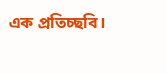এক প্রতিচ্ছবি।